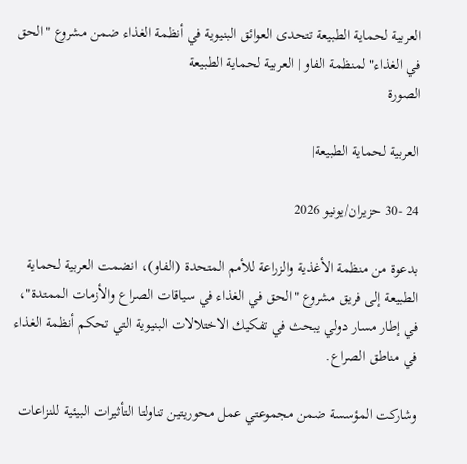العربية لحماية الطبيعة تتحدى العوائق البنيوية في أنظمة الغذاء ضمن مشروع "الحق في الغذاء" لمنظمة الفاو | العربية لحماية الطبيعة
الصورة

العربية لحماية الطبيعة|

24 -30 حزيران/يونيو 2026

بدعوة من منظمة الأغذية والزراعة للأمم المتحدة (الفاو)، انضمت العربية لحماية الطبيعة إلى فريق مشروع "الحق في الغذاء في سياقات الصراع والأزمات الممتدة"، في إطار مسار دولي يبحث في تفكيك الاختلالات البنيوية التي تحكم أنظمة الغذاء في مناطق الصراع.

وشاركت المؤسسة ضمن مجموعتي عمل محوريتين تناولتا التأثيرات البيئية للنزاعات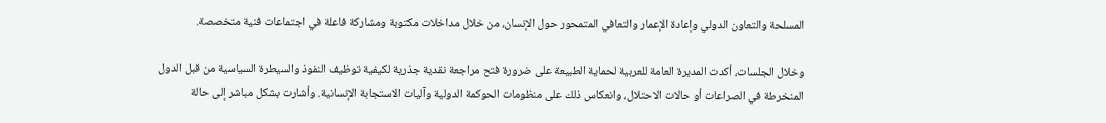المسلحة والتعاون الدولي وإعادة الإعمار والتعافي المتمحور حول الإنسان، من خلال مداخلات مكتوبة ومشاركة فاعلة في اجتماعات فنية متخصصة.

وخلال الجلسات، أكدت المديرة العامة للعربية لحماية الطبيعة على ضرورة فتح مراجعة نقدية جذرية لكيفية توظيف النفوذ والسيطرة السياسية من قبل الدول المنخرطة في الصراعات أو حالات الاحتلال، وانعكاس ذلك على منظومات الحوكمة الدولية وآليات الاستجابة الإنسانية. وأشارت بشكل مباشر إلى حالة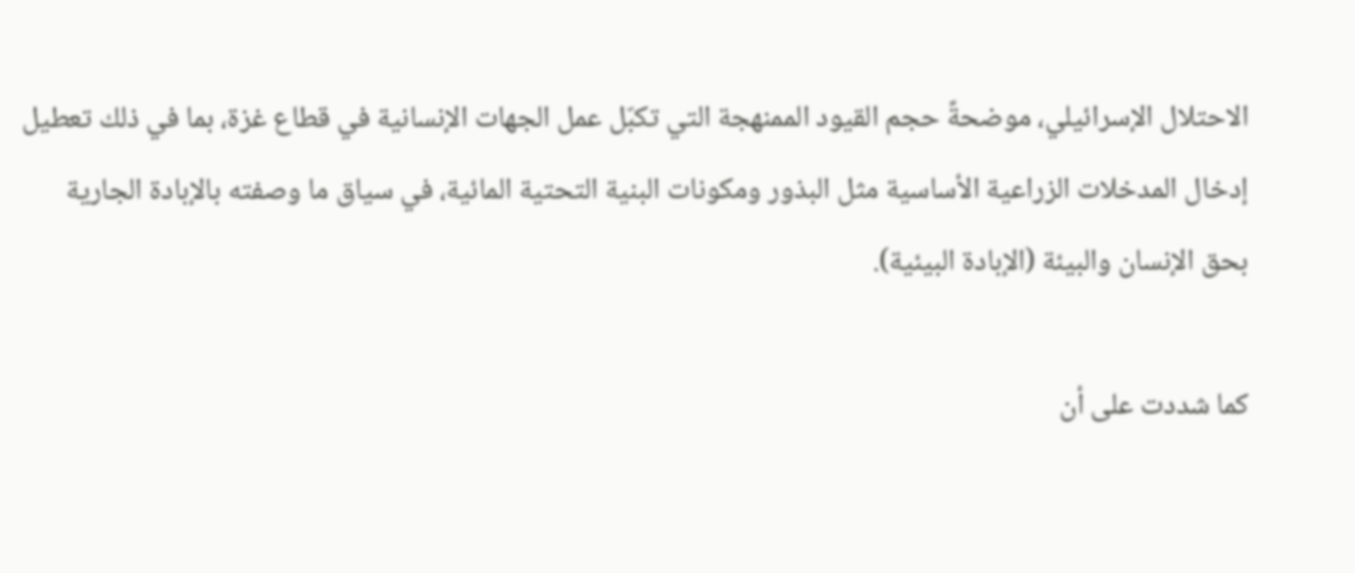الاحتلال الإسرائيلي، موضحةً حجم القيود الممنهجة التي تكبّل عمل الجهات الإنسانية في قطاع غزة، بما في ذلك تعطيل إدخال المدخلات الزراعية الأساسية مثل البذور ومكونات البنية التحتية المائية، في سياق ما وصفته بالإبادة الجارية بحق الإنسان والبيئة (الإبادة البيئية).

كما شددت على أن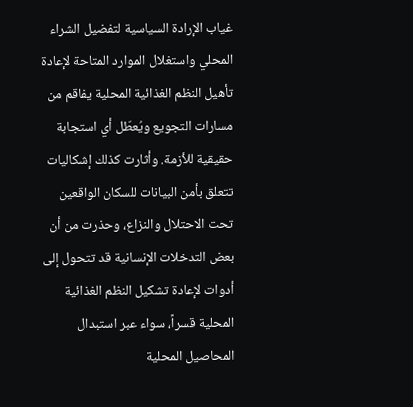غياب الإرادة السياسية لتفضيل الشراء المحلي واستغلال الموارد المتاحة لإعادة تأهيل النظم الغذائية المحلية يفاقم من مسارات التجويع ويُعطّل أي استجابة حقيقية للأزمة. وأثارت كذلك إشكاليات تتعلق بأمن البيانات للسكان الواقعين تحت الاحتلال والنزاع، وحذرت من أن بعض التدخلات الإنسانية قد تتحول إلى أدوات لإعادة تشكيل النظم الغذائية المحلية قسراً، سواء عبر استبدال المحاصيل المحلية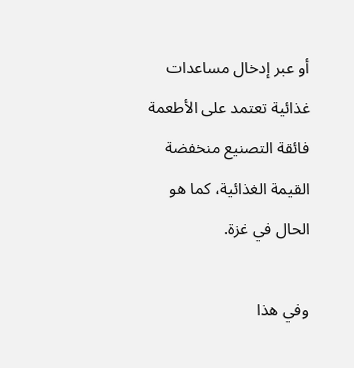أو عبر إدخال مساعدات غذائية تعتمد على الأطعمة فائقة التصنيع منخفضة القيمة الغذائية، كما هو الحال في غزة.

وفي هذا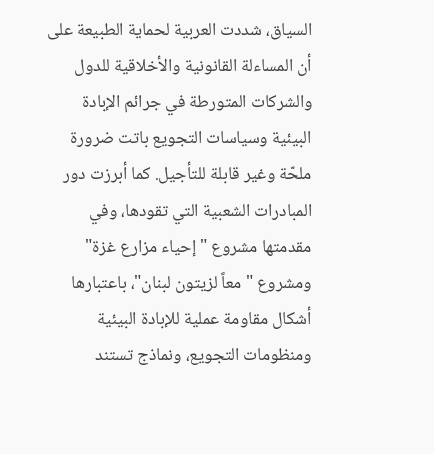السياق، شددت العربية لحماية الطبيعة على أن المساءلة القانونية والأخلاقية للدول والشركات المتورطة في جرائم الإبادة البيئية وسياسات التجويع باتت ضرورة ملحّة وغير قابلة للتأجيل. كما أبرزت دور المبادرات الشعبية التي تقودها، وفي مقدمتها مشروع "إحياء مزارع غزة" ومشروع "معاً لزيتون لبنان"، باعتبارها أشكال مقاومة عملية للإبادة البيئية ومنظومات التجويع، ونماذج تستند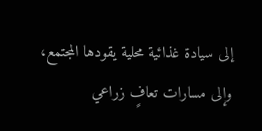إلى سيادة غذائية محلية يقودها المجتمع، وإلى مسارات تعافٍ زراعي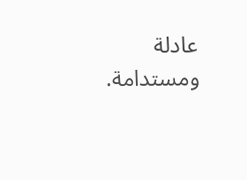عادلة ومستدامة.